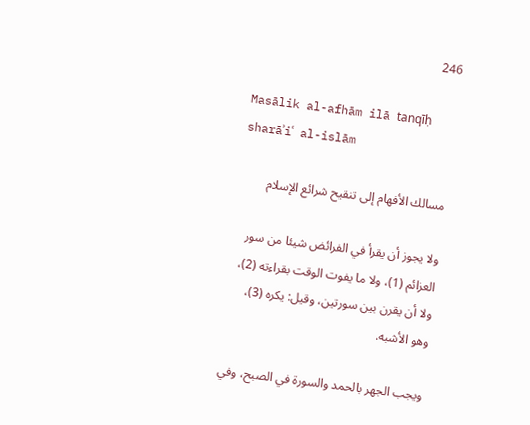246

Masālik al-afhām ilā tanqīḥ sharāʾiʿ al-islām

مسالك الأفهام إلى تنقيح شرائع الإسلام

ولا يجوز أن يقرأ في الفرائض شيئا من سور العزائم (1)، ولا ما يفوت الوقت بقراءته (2)، ولا أن يقرن بين سورتين، وقيل: يكره (3)، وهو الأشبه.

ويجب الجهر بالحمد والسورة في الصبح، وفي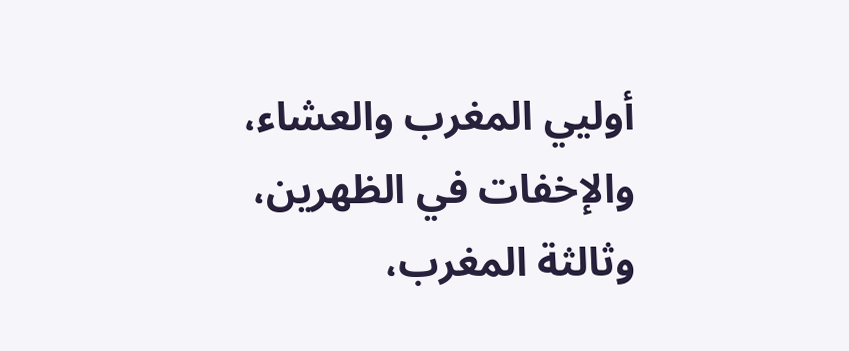أوليي المغرب والعشاء، والإخفات في الظهرين، وثالثة المغرب،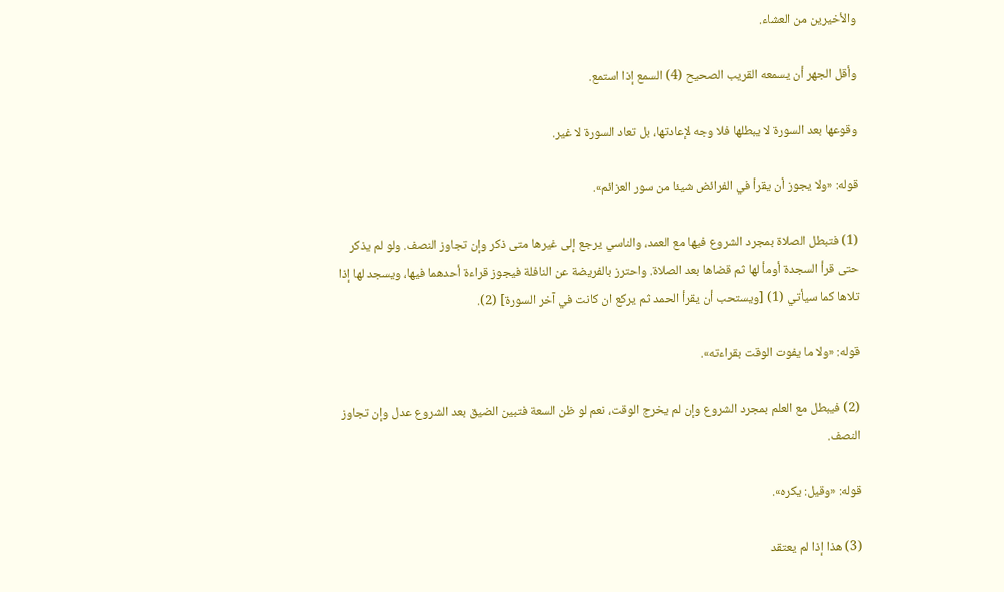والأخيرين من العشاء.

وأقل الجهر أن يسمعه القريب الصحيح (4) السمع إذا استمع.

وقوعها بعد السورة لا يبطلها فلا وجه لإعادتها، بل تعاد السورة لا غير.

قوله: «ولا يجوز أن يقرأ في الفرائض شيئا من سور العزائم».

(1) فتبطل الصلاة بمجرد الشروع فيها مع العمد، والناسي يرجع إلى غيرها متى ذكر وإن تجاوز النصف. ولو لم يذكر حتى قرأ السجدة أومأ لها ثم قضاها بعد الصلاة. واحترز بالفريضة عن النافلة فيجوز قراءة أحدهما فيها، ويسجد لها إذا تلاها كما سيأتي (1) [ويستحب أن يقرأ الحمد ثم يركع ان كانت في آخر السورة] (2).

قوله: «ولا ما يفوت الوقت بقراءته».

(2) فيبطل مع العلم بمجرد الشروع وإن لم يخرج الوقت، نعم لو ظن السعة فتبين الضيق بعد الشروع عدل وإن تجاوز النصف.

قوله: «وقيل: يكره».

(3) هذا إذا لم يعتقد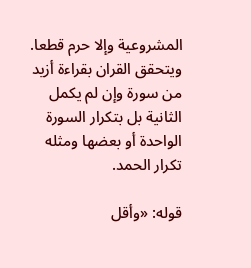المشروعية وإلا حرم قطعا. ويتحقق القران بقراءة أزيد من سورة وإن لم يكمل الثانية بل بتكرار السورة الواحدة أو بعضها ومثله تكرار الحمد.

قوله: «وأقل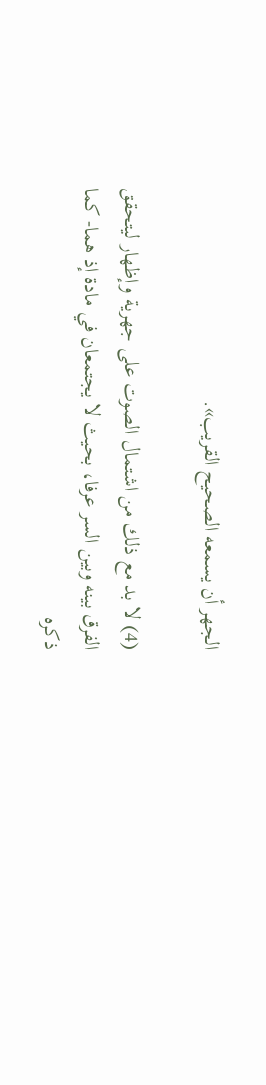الجهر أن يسمعه الصحيح القريب».

(4) لا بد مع ذلك من اشتمال الصوت على جهرية وإظهار ليتحقق الفرق بينه وبين السر عرفا، بحيث لا يجتمعان في مادة إذ هما- كما ذكره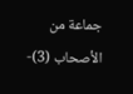جماعة من الأصحاب (3)-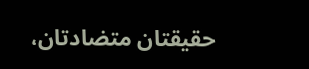حقيقتان متضادتان،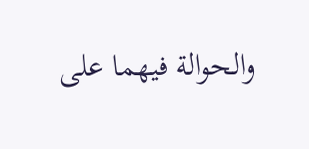والحوالة فيهما على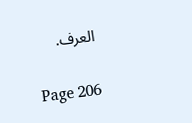العرف.

Page 206